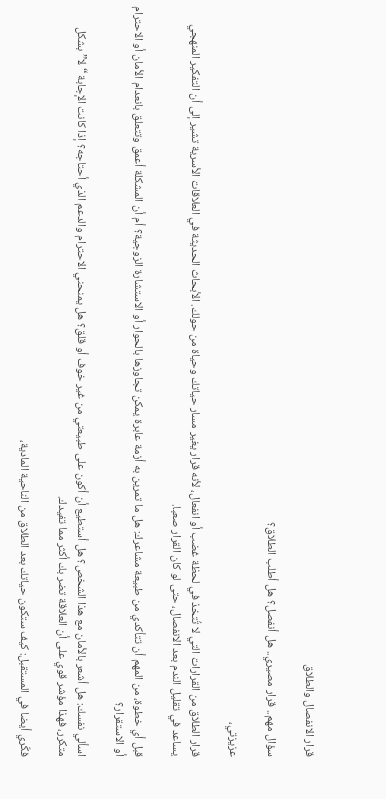قرار الانفصال والطلاق

سؤال مهم.. قرار مصيري.. هل أنفصل؟ هل أطلب الطلاق؟

عزيزتي،

قرار الطلاق من القرارات التي لا تُتخذ في لحظة غضب أو انفعال، لأنه قرار يغير مسار حياتك وحياة من حولك. الأبحاث الحديثة في العلاقات الأسرية تشير إلى أن التفكير المنهجي يساعد في تقليل الندم بعد الانفصال، حتى لو كان القرار صعبا.

قبل أي خطوة، من المهم أن تتأكدي من طبيعة مشاعرك: هل ما تمرين به أزمة عابرة يمكن تجاوزها بالحوار أو الاستشارة الزوجية؟ أم أن المشكلة أعمق وتتعلق بانعدام الأمان أو الاحترام أو الاستقرار؟

اسألي نفسك: هل أشعر بالأمان مع هذا الشخص؟ هل أستطيع أن أكون على طبيعتي من غير خوف أو قلق؟ هل يمنحني الاحترام والدعم الذي أحتاجه؟ إذا كانت الإجابة “لا” بشكل متكرر، فهذا مؤشر قوي على أن العلاقة تضر بك أكثر مما تفيدك.

فكّري أيضا في المستقبل: كيف ستكون حياتك بعد الطلاق من الناحية المادية،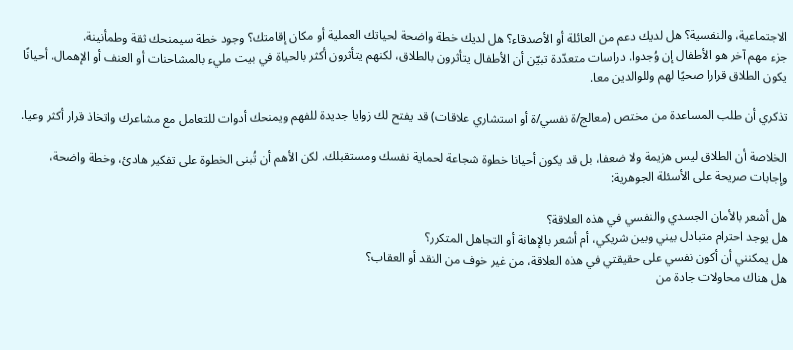الاجتماعية، والنفسية؟ هل لديك دعم من العائلة أو الأصدقاء؟ هل لديك خطة واضحة لحياتك العملية أو مكان إقامتك؟ وجود خطة سيمنحك ثقة وطمأنينة.
جزء مهم آخر هو الأطفال إن وُجدوا. دراسات متعدّدة تبيّن أن الأطفال يتأثرون بالطلاق، لكنهم يتأثرون أكثر بالحياة في بيت مليء بالمشاحنات أو العنف أو الإهمال. أحيانًا يكون الطلاق قرارا صحيًا لهم وللوالدين معا.

تذكري أن طلب المساعدة من مختص (معالج/ة نفسي/ة أو استشاري علاقات) قد يفتح لك زوايا جديدة للفهم ويمنحك أدوات للتعامل مع مشاعرك واتخاذ قرار أكثر وعيا.

الخلاصة أن الطلاق ليس هزيمة ولا ضعفا، بل قد يكون أحيانا خطوة شجاعة لحماية نفسك ومستقبلك. لكن الأهم أن تُبنى الخطوة على تفكير هادئ، وخطة واضحة، وإجابات صريحة على الأسئلة الجوهرية:

هل أشعر بالأمان الجسدي والنفسي في هذه العلاقة؟
هل يوجد احترام متبادل بيني وبين شريكي، أم أشعر بالإهانة أو التجاهل المتكرر؟
هل يمكنني أن أكون نفسي على حقيقتي في هذه العلاقة، من غير خوف من النقد أو العقاب؟
هل هناك محاولات جادة من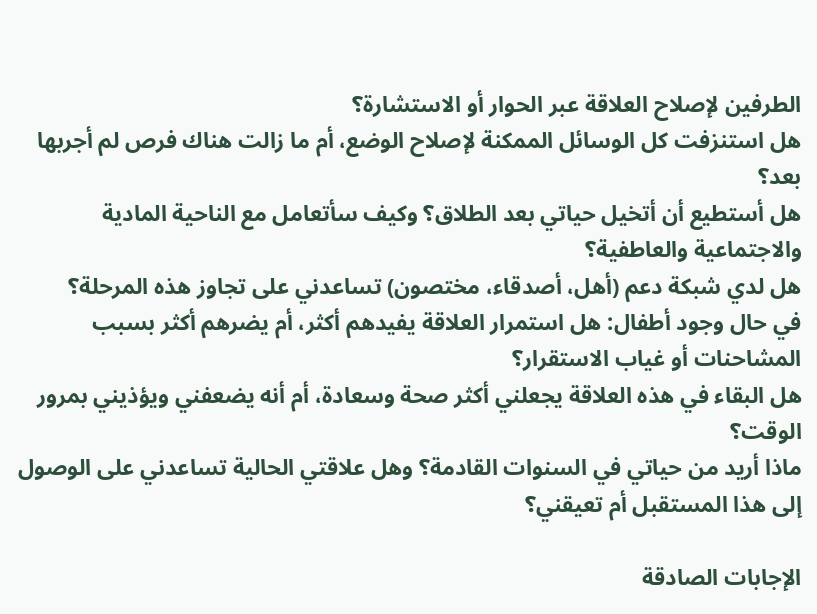الطرفين لإصلاح العلاقة عبر الحوار أو الاستشارة؟
هل استنزفت كل الوسائل الممكنة لإصلاح الوضع، أم ما زالت هناك فرص لم أجربها بعد؟
هل أستطيع أن أتخيل حياتي بعد الطلاق؟ وكيف سأتعامل مع الناحية المادية والاجتماعية والعاطفية؟
هل لدي شبكة دعم (أهل، أصدقاء، مختصون) تساعدني على تجاوز هذه المرحلة؟
في حال وجود أطفال: هل استمرار العلاقة يفيدهم أكثر، أم يضرهم أكثر بسبب المشاحنات أو غياب الاستقرار؟
هل البقاء في هذه العلاقة يجعلني أكثر صحة وسعادة، أم أنه يضعفني ويؤذيني بمرور الوقت؟
ماذا أريد من حياتي في السنوات القادمة؟ وهل علاقتي الحالية تساعدني على الوصول إلى هذا المستقبل أم تعيقني؟

الإجابات الصادقة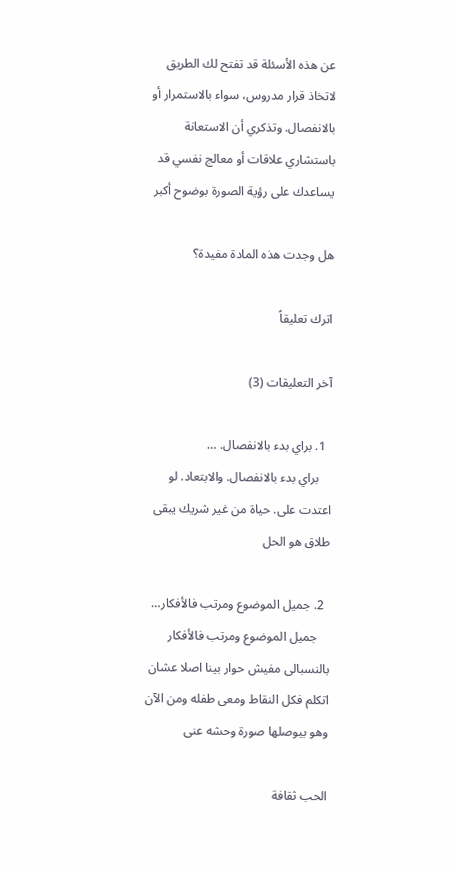عن هذه الأسئلة قد تفتح لك الطريق لاتخاذ قرار مدروس، سواء بالاستمرار أو بالانفصال. وتذكري أن الاستعانة باستشاري علاقات أو معالج نفسي قد يساعدك على رؤية الصورة بوضوح أكبر

هل وجدت هذه المادة مفيدة؟

اترك تعليقاً

آخر التعليقات (3)

  1. براي بدء بالانفصال. …
    براي بدء بالانفصال. والابتعاد. لو اعتدت على. حياة من غير شريك يبقى طلاق هو الحل

  2. جميل الموضوع ومرتب فالأفكار…
    جميل الموضوع ومرتب فالأفكار بالنسبالى مفيش حوار بينا اصلا عشان اتكلم فكل النقاط ومعى طفله ومن الآن وهو بيوصلها صورة وحشه عنى

الحب ثقافة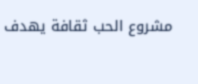مشروع الحب ثقافة يهدف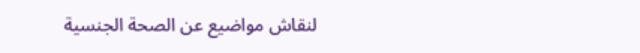لنقاش مواضيع عن الصحة الجنسية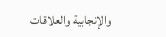والإنجابية والعلاقات